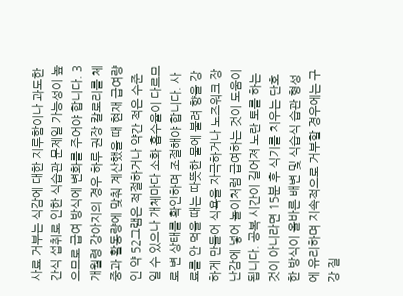사료 거부는 식감에 대한 지루함이나 과도한 간식 섭취로 인한 식습관 문제일 가능성이 높으므로 급여 방식에 변화를 주어야 합니다. 3개월령 강아지의 경우 하루 권장 칼로리를 체중과 활동량에 맞춰 계산했을 때 현재 급여량인 약 52그램은 적절하거나 약간 적은 수준일 수 있으나 개체마다 소화 흡수율이 다르므로 변 상태를 확인하며 조절해야 합니다. 사료를 안 먹을 때는 따뜻한 물에 불려 향을 강하게 만들어 식욕을 자극하거나 노즈워크 장난감에 넣어 놀이처럼 급여하는 것이 도움이 됩니다. 공복 시간이 길어져 노란 토를 하는 것이 아니라면 15분 후 식기를 치우는 단호한 방식이 올바른 배변 및 식습식 습관 형성에 유리하며 지속적으로 거부할 경우에는 구강 질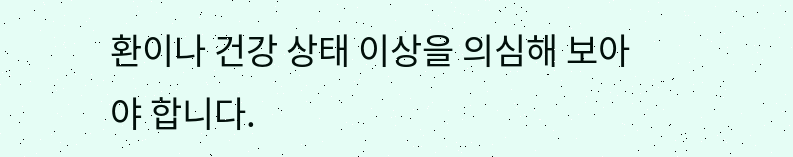환이나 건강 상태 이상을 의심해 보아야 합니다.